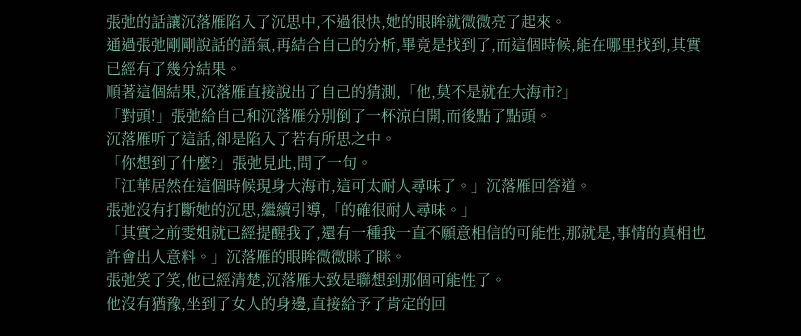張弛的話讓沉落雁陷入了沉思中,不過很快,她的眼眸就微微亮了起來。
通過張弛剛剛說話的語氣,再結合自己的分析,畢竟是找到了,而這個時候,能在哪里找到,其實已經有了幾分結果。
順著這個結果,沉落雁直接說出了自己的猜測,「他,莫不是就在大海市?」
「對頭!」張弛給自己和沉落雁分別倒了一杯涼白開,而後點了點頭。
沉落雁听了這話,卻是陷入了若有所思之中。
「你想到了什麼?」張弛見此,問了一句。
「江華居然在這個時候現身大海市,這可太耐人尋味了。」沉落雁回答道。
張弛沒有打斷她的沉思,繼續引導,「的確很耐人尋味。」
「其實之前雯姐就已經提醒我了,還有一種我一直不願意相信的可能性,那就是,事情的真相也許會出人意料。」沉落雁的眼眸微微眯了眯。
張弛笑了笑,他已經清楚,沉落雁大致是聯想到那個可能性了。
他沒有猶豫,坐到了女人的身邊,直接給予了肯定的回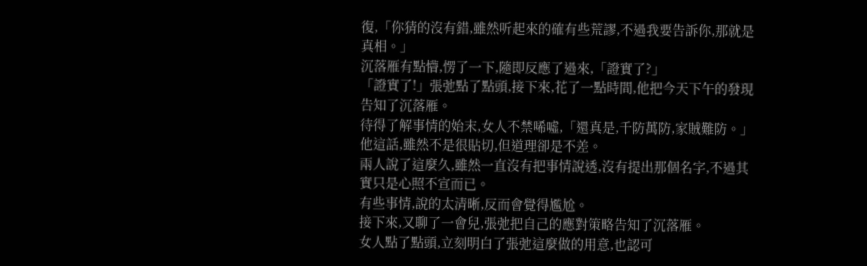復,「你猜的沒有錯,雖然听起來的確有些荒謬,不過我要告訴你,那就是真相。」
沉落雁有點懵,愣了一下,隨即反應了過來,「證實了?」
「證實了!」張弛點了點頭,接下來,花了一點時間,他把今天下午的發現告知了沉落雁。
待得了解事情的始末,女人不禁唏噓,「還真是,千防萬防,家賊難防。」
他這話,雖然不是很貼切,但道理卻是不差。
兩人說了這麼久,雖然一直沒有把事情說透,沒有提出那個名字,不過其實只是心照不宣而已。
有些事情,說的太清晰,反而會覺得尷尬。
接下來,又聊了一會兒,張弛把自己的應對策略告知了沉落雁。
女人點了點頭,立刻明白了張弛這麼做的用意,也認可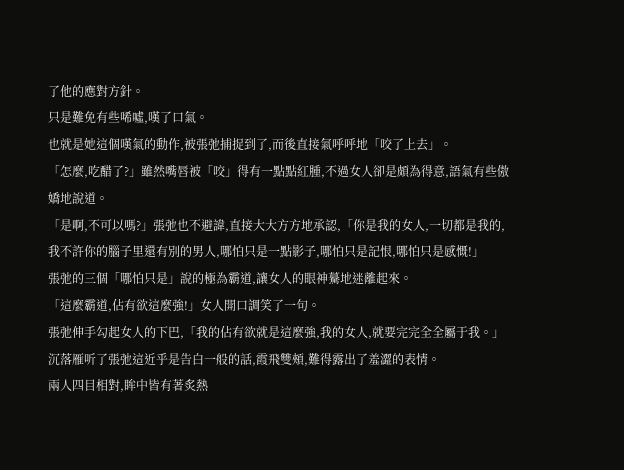了他的應對方針。
只是難免有些唏噓,嘆了口氣。
也就是她這個嘆氣的動作,被張弛捕捉到了,而後直接氣呼呼地「咬了上去」。
「怎麼,吃醋了?」雖然嘴唇被「咬」得有一點點紅腫,不過女人卻是頗為得意,語氣有些傲嬌地說道。
「是啊,不可以嗎?」張弛也不避諱,直接大大方方地承認,「你是我的女人,一切都是我的,我不許你的腦子里還有別的男人,哪怕只是一點影子,哪怕只是記恨,哪怕只是感慨!」
張弛的三個「哪怕只是」說的極為霸道,讓女人的眼神驀地迷離起來。
「這麼霸道,佔有欲這麼強!」女人開口調笑了一句。
張弛伸手勾起女人的下巴,「我的佔有欲就是這麼強,我的女人,就要完完全全屬于我。」
沉落雁听了張弛這近乎是告白一般的話,霞飛雙頰,難得露出了羞澀的表情。
兩人四目相對,眸中皆有著炙熱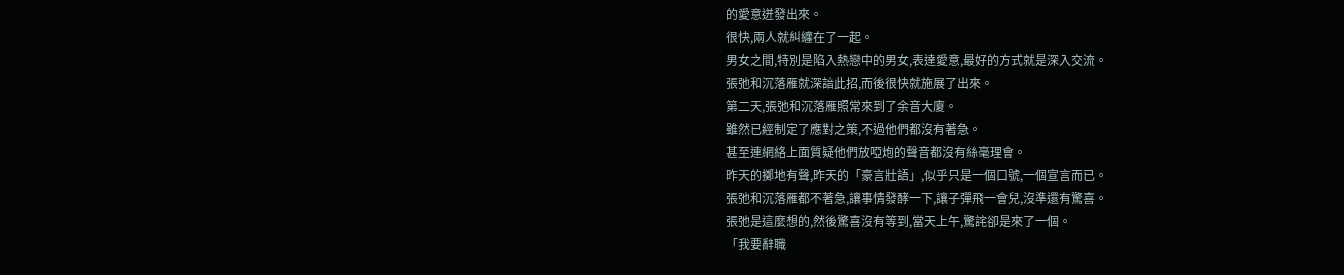的愛意迸發出來。
很快,兩人就糾纏在了一起。
男女之間,特別是陷入熱戀中的男女,表達愛意,最好的方式就是深入交流。
張弛和沉落雁就深諳此招,而後很快就施展了出來。
第二天,張弛和沉落雁照常來到了余音大廈。
雖然已經制定了應對之策,不過他們都沒有著急。
甚至連網絡上面質疑他們放啞炮的聲音都沒有絲毫理會。
昨天的擲地有聲,昨天的「豪言壯語」,似乎只是一個口號,一個宣言而已。
張弛和沉落雁都不著急,讓事情發酵一下,讓子彈飛一會兒,沒準還有驚喜。
張弛是這麼想的,然後驚喜沒有等到,當天上午,驚詫卻是來了一個。
「我要辭職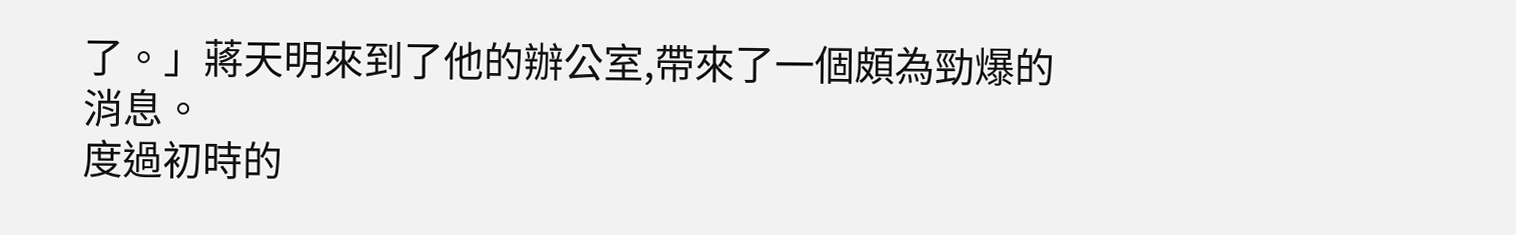了。」蔣天明來到了他的辦公室,帶來了一個頗為勁爆的消息。
度過初時的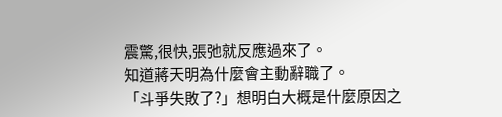震驚,很快,張弛就反應過來了。
知道蔣天明為什麼會主動辭職了。
「斗爭失敗了?」想明白大概是什麼原因之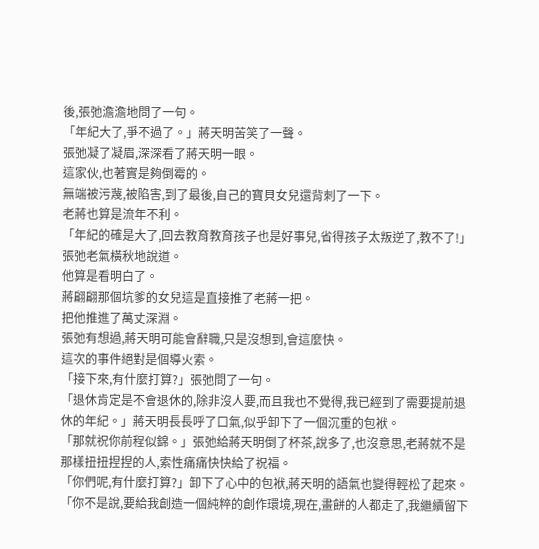後,張弛澹澹地問了一句。
「年紀大了,爭不過了。」蔣天明苦笑了一聲。
張弛凝了凝眉,深深看了蔣天明一眼。
這家伙,也著實是夠倒霉的。
無端被污蔑,被陷害,到了最後,自己的寶貝女兒還背刺了一下。
老蔣也算是流年不利。
「年紀的確是大了,回去教育教育孩子也是好事兒,省得孩子太叛逆了,教不了!」張弛老氣橫秋地說道。
他算是看明白了。
蔣翩翩那個坑爹的女兒這是直接推了老蔣一把。
把他推進了萬丈深淵。
張弛有想過,蔣天明可能會辭職,只是沒想到,會這麼快。
這次的事件絕對是個導火索。
「接下來,有什麼打算?」張弛問了一句。
「退休肯定是不會退休的,除非沒人要,而且我也不覺得,我已經到了需要提前退休的年紀。」蔣天明長長呼了口氣,似乎卸下了一個沉重的包袱。
「那就祝你前程似錦。」張弛給蔣天明倒了杯茶,說多了,也沒意思,老蔣就不是那樣扭扭捏捏的人,索性痛痛快快給了祝福。
「你們呢,有什麼打算?」卸下了心中的包袱,蔣天明的語氣也變得輕松了起來。
「你不是說,要給我創造一個純粹的創作環境,現在,畫餅的人都走了,我繼續留下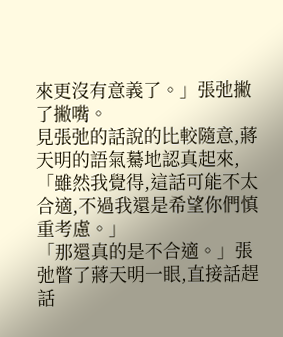來更沒有意義了。」張弛撇了撇嘴。
見張弛的話說的比較隨意,蔣天明的語氣驀地認真起來,「雖然我覺得,這話可能不太合適,不過我還是希望你們慎重考慮。」
「那還真的是不合適。」張弛瞥了蔣天明一眼,直接話趕話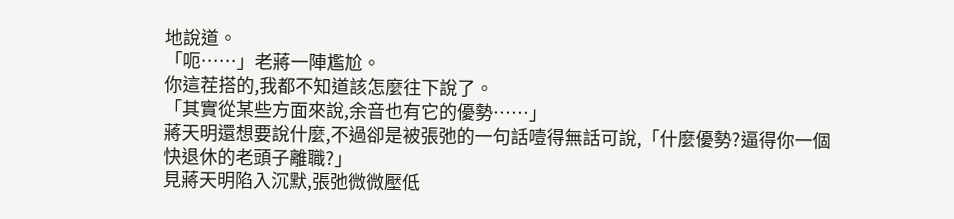地說道。
「呃……」老蔣一陣尷尬。
你這茬搭的,我都不知道該怎麼往下說了。
「其實從某些方面來說,余音也有它的優勢……」
蔣天明還想要說什麼,不過卻是被張弛的一句話噎得無話可說,「什麼優勢?逼得你一個快退休的老頭子離職?」
見蔣天明陷入沉默,張弛微微壓低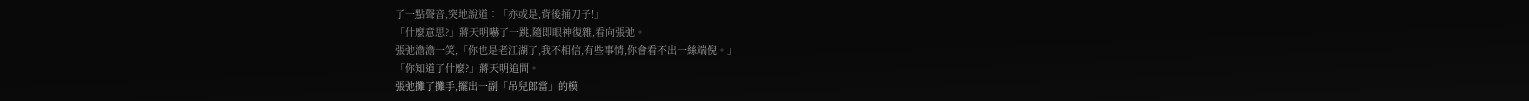了一點聲音,突地說道︰「亦或是,背後捅刀子!」
「什麼意思?」蔣天明嚇了一跳,隨即眼神復雜,看向張弛。
張弛澹澹一笑,「你也是老江湖了,我不相信,有些事情,你會看不出一絲端倪。」
「你知道了什麼?」蔣天明追問。
張弛攤了攤手,擺出一副「吊兒郎當」的模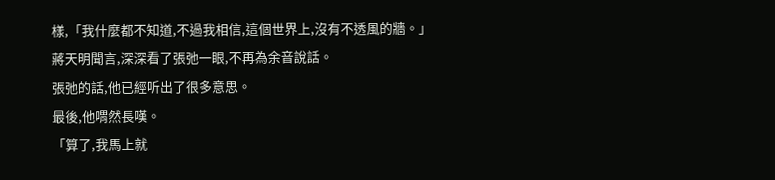樣,「我什麼都不知道,不過我相信,這個世界上,沒有不透風的牆。」
蔣天明聞言,深深看了張弛一眼,不再為余音說話。
張弛的話,他已經听出了很多意思。
最後,他喟然長嘆。
「算了,我馬上就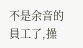不是余音的員工了,操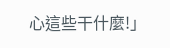心這些干什麼!」